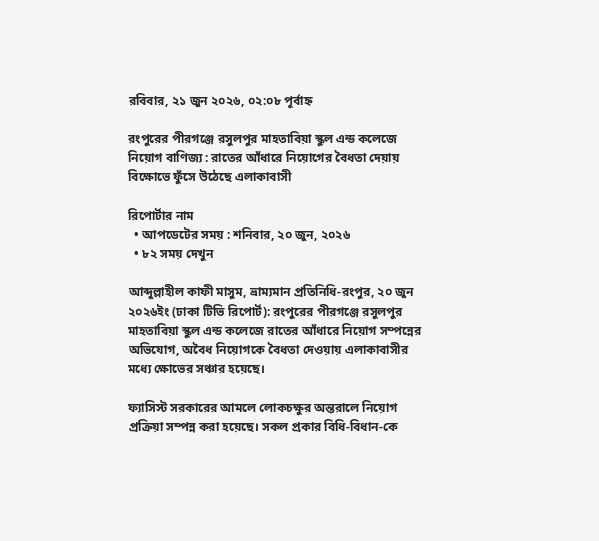রবিবার, ২১ জুন ২০২৬, ০২:০৮ পূর্বাহ্ন

রংপুরের পীরগঞ্জে রসুলপুর মাহতাবিয়া স্কুল এন্ড কলেজে নিয়োগ বাণিজ্য : রাতের আঁধারে নিয়োগের বৈধতা দেয়ায় বিক্ষোভে ফুঁসে উঠেছে এলাকাবাসী

রিপোর্টার নাম
  • আপডেটের সময় : শনিবার, ২০ জুন, ২০২৬
  • ৮২ সময় দেখুন

আব্দুল্লাহীল কাফী মাসুম, ভ্রাম্যমান প্রতিনিধি-রংপুর, ২০ জুন ২০২৬ইং (ঢাকা টিভি রিপোর্ট): রংপুরের পীরগঞ্জে রসুলপুর মাহতাবিয়া স্কুল এন্ড কলেজে রাতের আঁধারে নিয়োগ সম্পন্নের অভিযোগ, অবৈধ নিয়োগকে বৈধতা দেওয়ায় এলাকাবাসীর মধ্যে ক্ষোভের সঞ্চার হয়েছে।

ফ্যাসিস্ট সরকারের আমলে লোকচক্ষুর অন্তরালে নিয়োগ প্রক্রিয়া সম্পন্ন করা হয়েছে। সকল প্রকার বিধি-বিধান-কে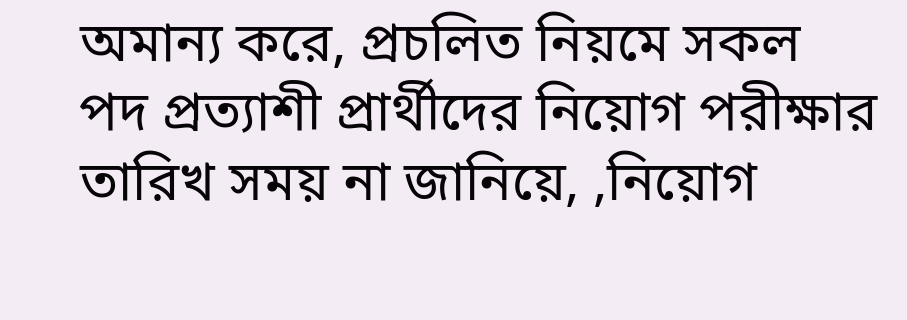অমান্য করে, প্রচলিত নিয়মে সকল পদ প্রত্যাশী প্রার্থীদের নিয়োগ পরীক্ষার তারিখ সময় না জানিয়ে, ,নিয়োগ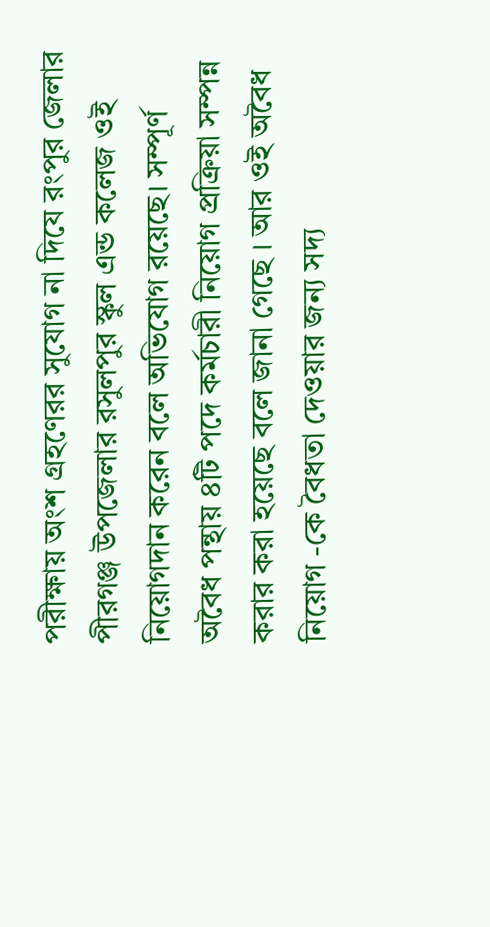পরীক্ষায় অংশ গ্রহণেরর সুযোগ না দিযে রংপুর জেলার পীরগঞ্জ উপজেলার রসুলপুর স্কুল এন্ড কলেজ ওই নিয়োগদান করেন বলে অভিযোগ রয়েছে। সম্পূর্ণ অবৈধ পন্থায় ৪টি পদে কর্মচারী নিয়োগ প্রক্রিয়া সম্পন্ন করার করা হয়েছে বলে জানা গেছে । আর ওই অবৈধ নিয়োগ -কে বৈধতা দেওয়ার জন্য সদ্য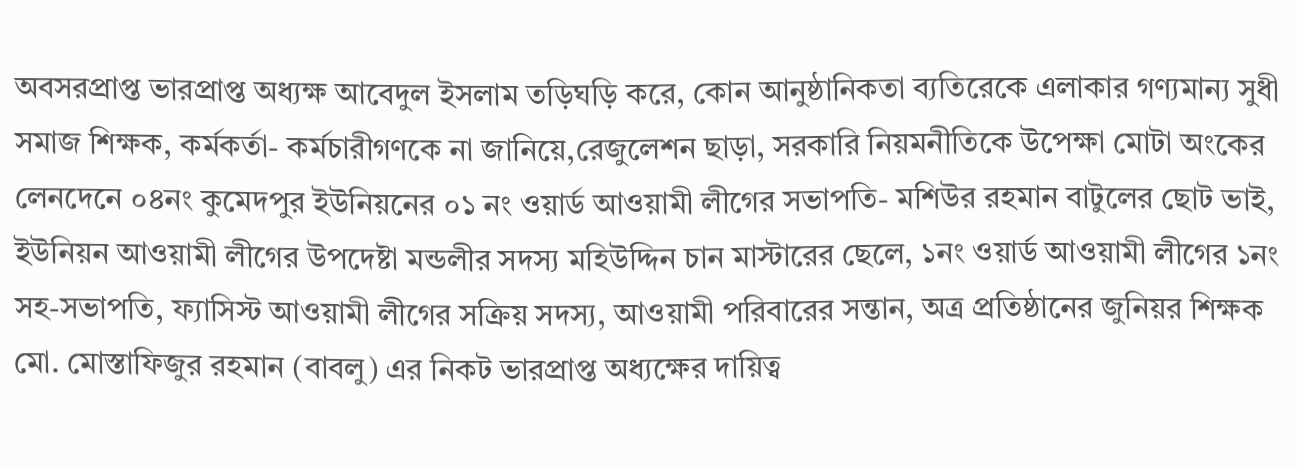অবসরপ্রাপ্ত ভারপ্রাপ্ত অধ্যক্ষ আবেদুল ইসলাম তড়িঘড়ি করে, কোন আনুষ্ঠানিকতা ব্যতিরেকে এলাকার গণ্যমান্য সুধী সমাজ শিক্ষক, কর্মকর্তা- কর্মচারীগণকে না জানিয়ে,রেজুলেশন ছাড়া, সরকারি নিয়মনীতিকে উপেক্ষা মোটা অংকের লেনদেনে ০৪নং কুমেদপুর ইউনিয়নের ০১ নং ওয়ার্ড আওয়ামী লীগের সভাপতি- মশিউর রহমান বাটুলের ছোট ভাই, ইউনিয়ন আওয়ামী লীগের উপদেষ্টা মন্ডলীর সদস্য মহিউদ্দিন চান মাস্টারের ছেলে, ১নং ওয়ার্ড আওয়ামী লীগের ১নং সহ-সভাপতি, ফ্যাসিস্ট আওয়ামী লীগের সক্রিয় সদস্য, আওয়ামী পরিবারের সন্তান, অত্র প্রতিষ্ঠানের জুনিয়র শিক্ষক মো. মোস্তাফিজুর রহমান (বাবলু) এর নিকট ভারপ্রাপ্ত অধ্যক্ষের দায়িত্ব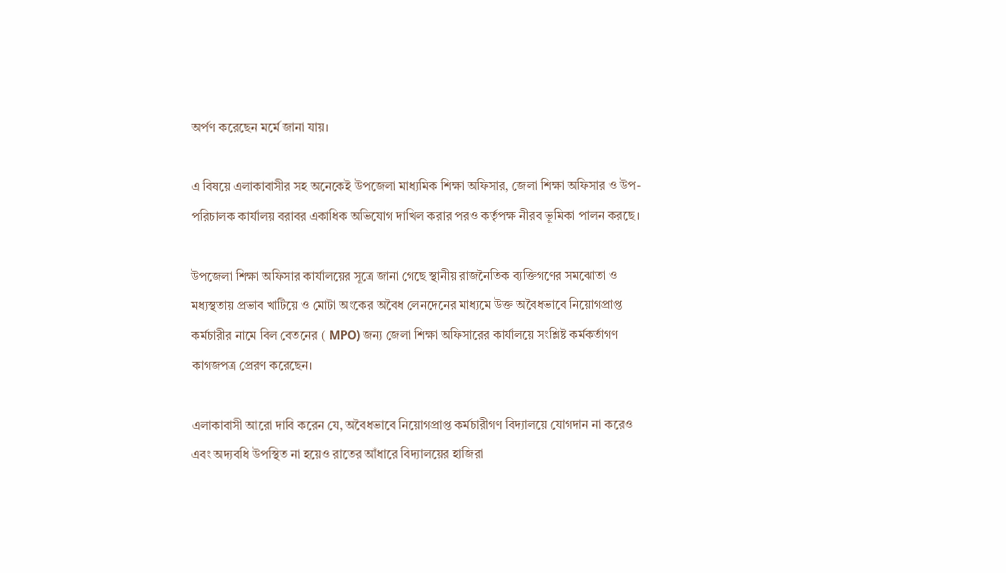অর্পণ করেছেন মর্মে জানা যায়।

এ বিষয়ে এলাকাবাসীর সহ অনেকেই উপজেলা মাধ্যমিক শিক্ষা অফিসার, জেলা শিক্ষা অফিসার ও উপ-পরিচালক কার্যালয় বরাবর একাধিক অভিযোগ দাখিল করার পরও কর্তৃপক্ষ নীরব ভূমিকা পালন করছে।

উপজেলা শিক্ষা অফিসার কার্যালয়ের সূত্রে জানা গেছে স্থানীয় রাজনৈতিক ব্যক্তিগণের সমঝোতা ও মধ্যস্থতায় প্রভাব খাটিয়ে ও মোটা অংকের অবৈধ লেনদেনের মাধ্যমে উক্ত অবৈধভাবে নিয়োগপ্রাপ্ত কর্মচারীর নামে বিল বেতনের ( MPO) জন্য জেলা শিক্ষা অফিসারের কার্যালয়ে সংশ্লিষ্ট কর্মকর্তাগণ কাগজপত্র প্রেরণ করেছেন।

এলাকাবাসী আরো দাবি করেন যে, অবৈধভাবে নিয়োগপ্রাপ্ত কর্মচারীগণ বিদ্যালয়ে যোগদান না করেও এবং অদ্যবধি উপস্থিত না হয়েও রাতের আঁধারে বিদ্যালয়ের হাজিরা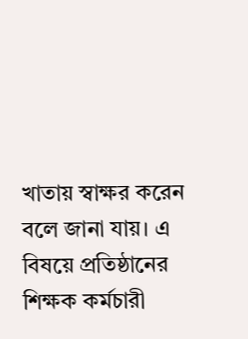খাতায় স্বাক্ষর করেন বলে জানা যায়। এ বিষয়ে প্রতিষ্ঠানের শিক্ষক কর্মচারী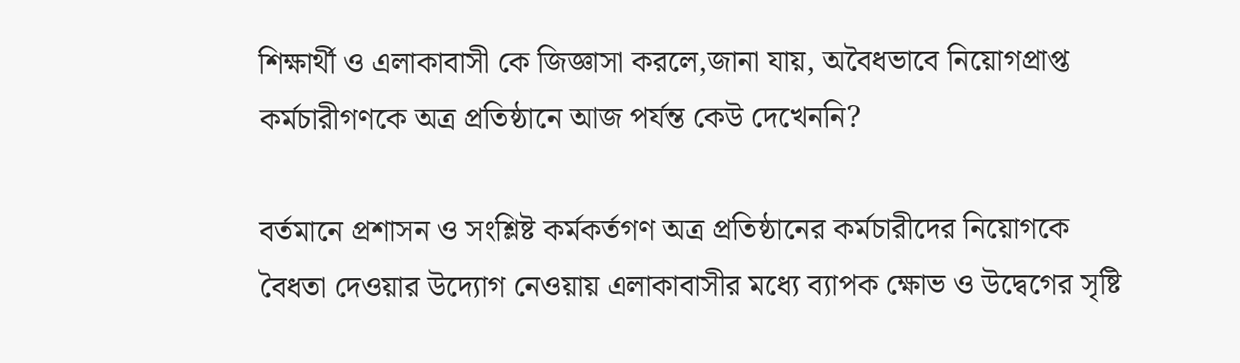শিক্ষার্থী ও এলাকাবাসী কে জিজ্ঞাসা করলে,জানা যায়, অবৈধভাবে নিয়োগপ্রাপ্ত কর্মচারীগণকে অত্র প্রতিষ্ঠানে আজ পর্যন্ত কেউ দেখেননি?

বর্তমানে প্রশাসন ও সংশ্লিষ্ট কর্মকর্তগণ অত্র প্রতিষ্ঠানের কর্মচারীদের নিয়োগকে বৈধতা দেওয়ার উদ্যোগ নেওয়ায় এলাকাবাসীর মধ্যে ব্যাপক ক্ষোভ ও উদ্বেগের সৃষ্টি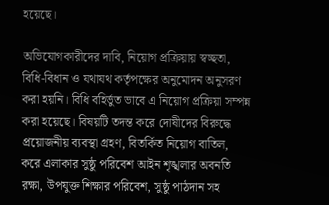হয়েছে।

অভিযোগকারীদের দাবি, নিয়োগ প্রক্রিয়ায় স্বচ্ছতা, বিধি-বিধান ও যথাযথ কর্তৃপক্ষের অনুমোদন অনুসরণ করা হয়নি। বিধি বহির্ভুত ভাবে এ নিয়োগ প্রক্রিয়া সম্পন্ন করা হয়েছে। বিষয়টি তদন্ত করে দোষীদের বিরুদ্ধে প্রয়োজনীয় ব্যবস্থা গ্রহণ, বিতর্কিত নিয়োগ বাতিল, করে এলাকার সুষ্ঠু পরিবেশ আইন শৃঙ্খলার অবনতি রক্ষা, উপযুক্ত শিক্ষার পরিবেশ, সুষ্ঠু পাঠদান সহ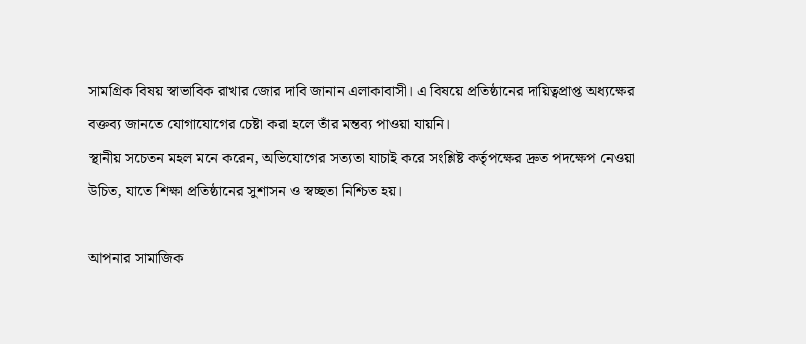সামগ্রিক বিষয় স্বাভাবিক রাখার জোর দাবি জানান এলাকাবাসী। এ বিষয়ে প্রতিষ্ঠানের দায়িত্বপ্রাপ্ত অধ্যক্ষের বক্তব্য জানতে যোগাযোগের চেষ্টা করা হলে তাঁর মন্তব্য পাওয়া যায়নি।
স্থানীয় সচেতন মহল মনে করেন, অভিযোগের সত্যতা যাচাই করে সংশ্লিষ্ট কর্তৃপক্ষের দ্রুত পদক্ষেপ নেওয়া উচিত, যাতে শিক্ষা প্রতিষ্ঠানের সুশাসন ও স্বচ্ছতা নিশ্চিত হয়।

আপনার সামাজিক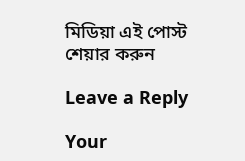মিডিয়া এই পোস্ট শেয়ার করুন

Leave a Reply

Your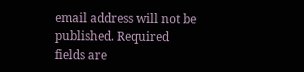email address will not be published. Required fields are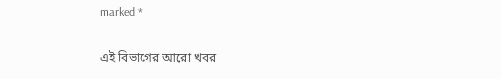marked *

এই বিভাগের আরো খবর